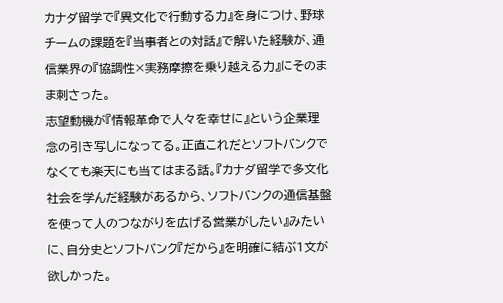カナダ留学で『異文化で行動する力』を身につけ、野球チームの課題を『当事者との対話』で解いた経験が、通信業界の『協調性×実務摩擦を乗り越える力』にそのまま刺さった。
志望動機が『情報革命で人々を幸せに』という企業理念の引き写しになってる。正直これだとソフトバンクでなくても楽天にも当てはまる話。『カナダ留学で多文化社会を学んだ経験があるから、ソフトバンクの通信基盤を使って人のつながりを広げる営業がしたい』みたいに、自分史とソフトバンク『だから』を明確に結ぶ1文が欲しかった。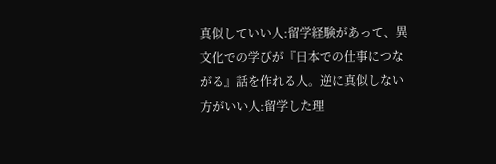真似していい人:留学経験があって、異文化での学びが『日本での仕事につながる』話を作れる人。逆に真似しない方がいい人:留学した理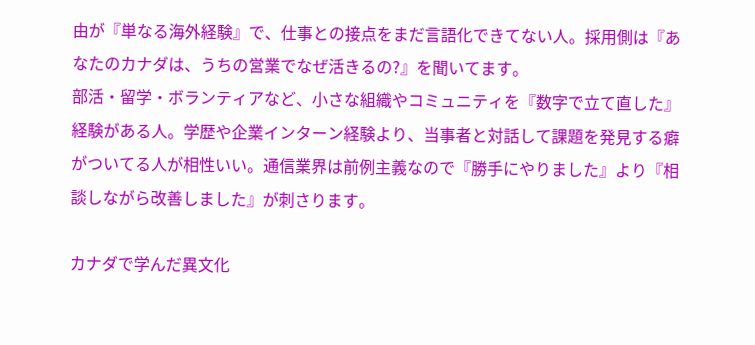由が『単なる海外経験』で、仕事との接点をまだ言語化できてない人。採用側は『あなたのカナダは、うちの営業でなぜ活きるの?』を聞いてます。
部活・留学・ボランティアなど、小さな組織やコミュニティを『数字で立て直した』経験がある人。学歴や企業インターン経験より、当事者と対話して課題を発見する癖がついてる人が相性いい。通信業界は前例主義なので『勝手にやりました』より『相談しながら改善しました』が刺さります。

カナダで学んだ異文化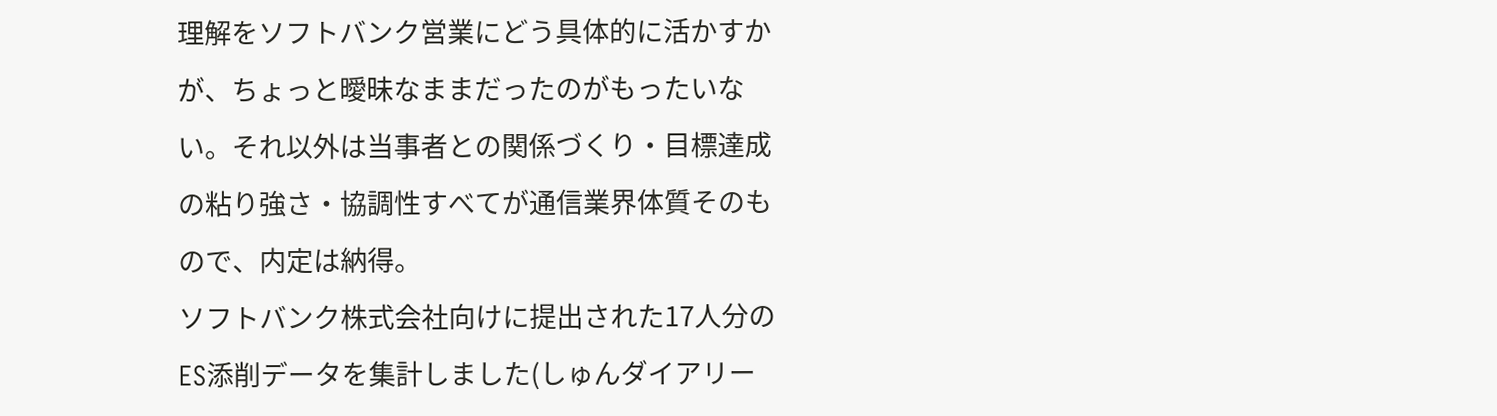理解をソフトバンク営業にどう具体的に活かすかが、ちょっと曖昧なままだったのがもったいない。それ以外は当事者との関係づくり・目標達成の粘り強さ・協調性すべてが通信業界体質そのもので、内定は納得。
ソフトバンク株式会社向けに提出された17人分のES添削データを集計しました(しゅんダイアリー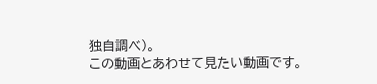独自調べ)。
この動画とあわせて見たい動画です。